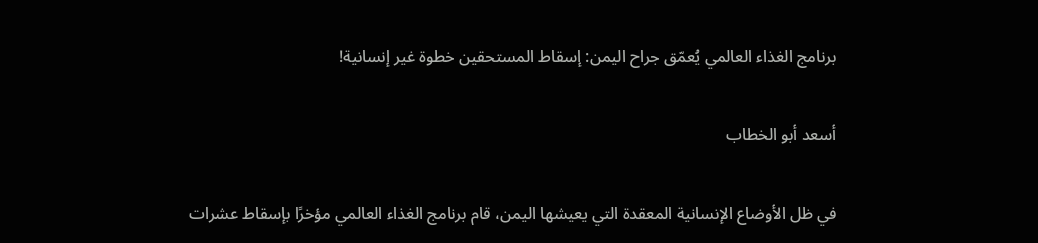برنامج الغذاء العالمي يُعمّق جراح اليمن: إسقاط المستحقين خطوة غير إنسانية!

أسعد أبو الخطاب

في ظل الأوضاع الإنسانية المعقدة التي يعيشها اليمن، قام برنامج الغذاء العالمي مؤخرًا بإسقاط عشرات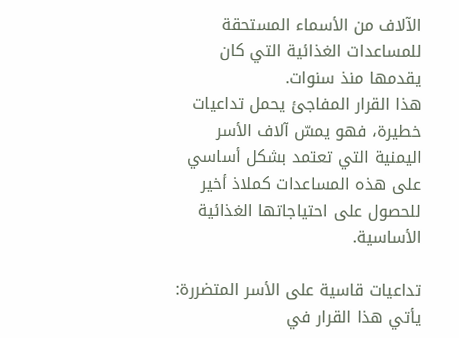الآلاف من الأسماء المستحقة للمساعدات الغذائية التي كان يقدمها منذ سنوات.
هذا القرار المفاجئ يحمل تداعيات خطيرة، فهو يمسّ آلاف الأسر اليمنية التي تعتمد بشكل أساسي على هذه المساعدات كملاذ أخير للحصول على احتياجاتها الغذائية الأساسية.

تداعيات قاسية على الأسر المتضررة:
يأتي هذا القرار في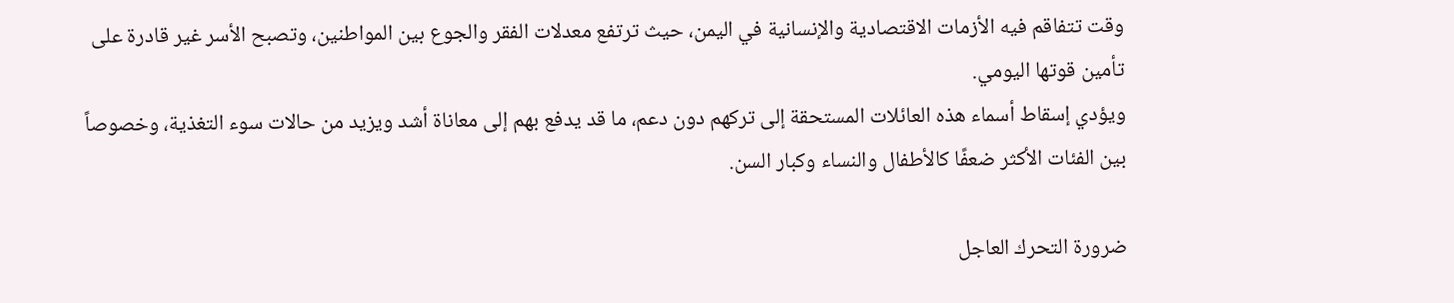وقت تتفاقم فيه الأزمات الاقتصادية والإنسانية في اليمن، حيث ترتفع معدلات الفقر والجوع بين المواطنين، وتصبح الأسر غير قادرة على تأمين قوتها اليومي.
ويؤدي إسقاط أسماء هذه العائلات المستحقة إلى تركهم دون دعم، ما قد يدفع بهم إلى معاناة أشد ويزيد من حالات سوء التغذية، وخصوصاً بين الفئات الأكثر ضعفًا كالأطفال والنساء وكبار السن.

ضرورة التحرك العاجل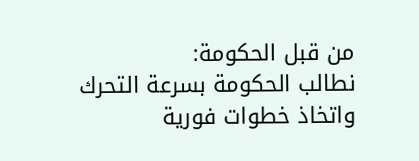من قبل الحكومة:
نطالب الحكومة بسرعة التحرك واتخاذ خطوات فورية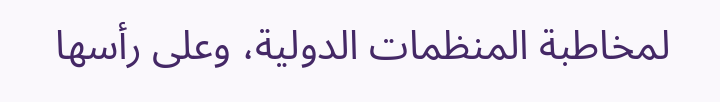لمخاطبة المنظمات الدولية، وعلى رأسها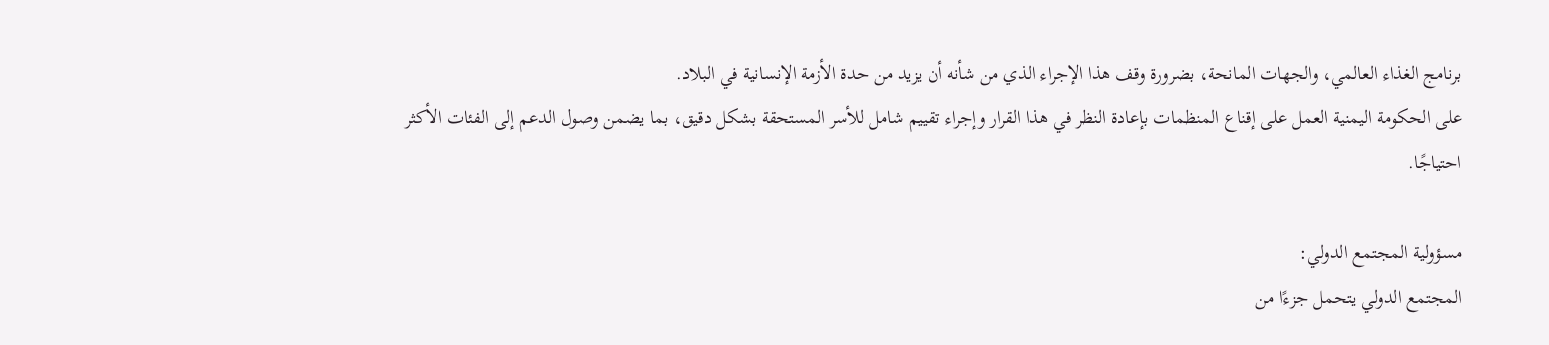برنامج الغذاء العالمي، والجهات المانحة، بضرورة وقف هذا الإجراء الذي من شأنه أن يزيد من حدة الأزمة الإنسانية في البلاد.
على الحكومة اليمنية العمل على إقناع المنظمات بإعادة النظر في هذا القرار وإجراء تقييم شامل للأسر المستحقة بشكل دقيق، بما يضمن وصول الدعم إلى الفئات الأكثر احتياجًا.

مسؤولية المجتمع الدولي:
المجتمع الدولي يتحمل جزءًا من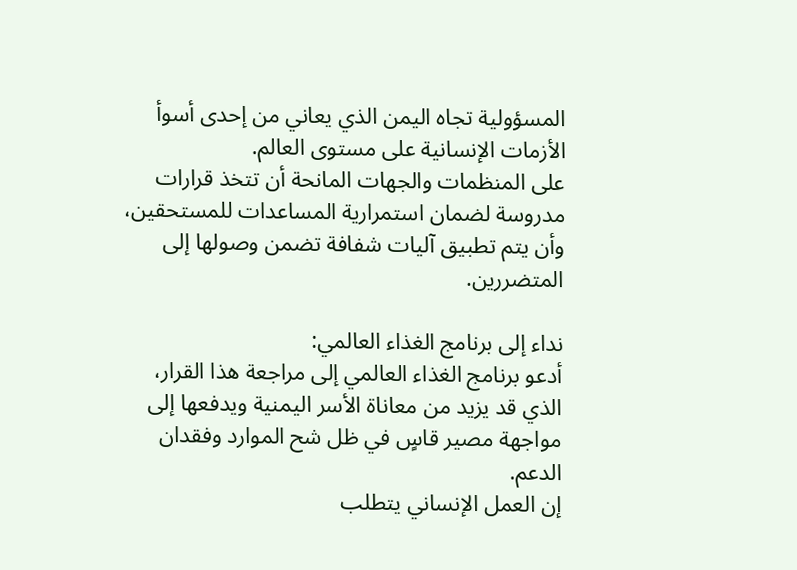المسؤولية تجاه اليمن الذي يعاني من إحدى أسوأ الأزمات الإنسانية على مستوى العالم.
على المنظمات والجهات المانحة أن تتخذ قرارات مدروسة لضمان استمرارية المساعدات للمستحقين، وأن يتم تطبيق آليات شفافة تضمن وصولها إلى المتضررين.

نداء إلى برنامج الغذاء العالمي:
أدعو برنامج الغذاء العالمي إلى مراجعة هذا القرار، الذي قد يزيد من معاناة الأسر اليمنية ويدفعها إلى مواجهة مصير قاسٍ في ظل شح الموارد وفقدان الدعم.
إن العمل الإنساني يتطلب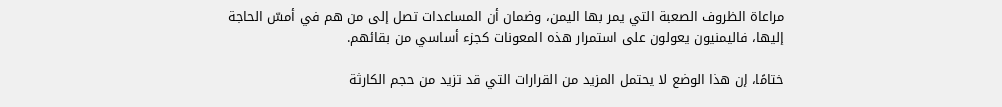مراعاة الظروف الصعبة التي يمر بها اليمن، وضمان أن المساعدات تصل إلى من هم في أمسّ الحاجة إليها، فاليمنيون يعولون على استمرار هذه المعونات كجزء أساسي من بقائهم.

ختامًا، إن هذا الوضع لا يحتمل المزيد من القرارات التي قد تزيد من حجم الكارثة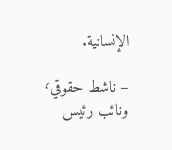الإنسانية.

– ناشط حقوقي٬ ونائب رئيس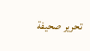تحرير صحيفة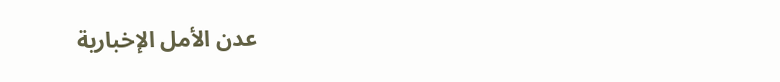عدن الأمل الإخبارية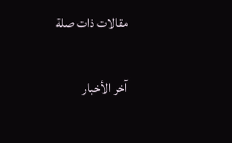مقالات ذات صلة

آخر الأخبار